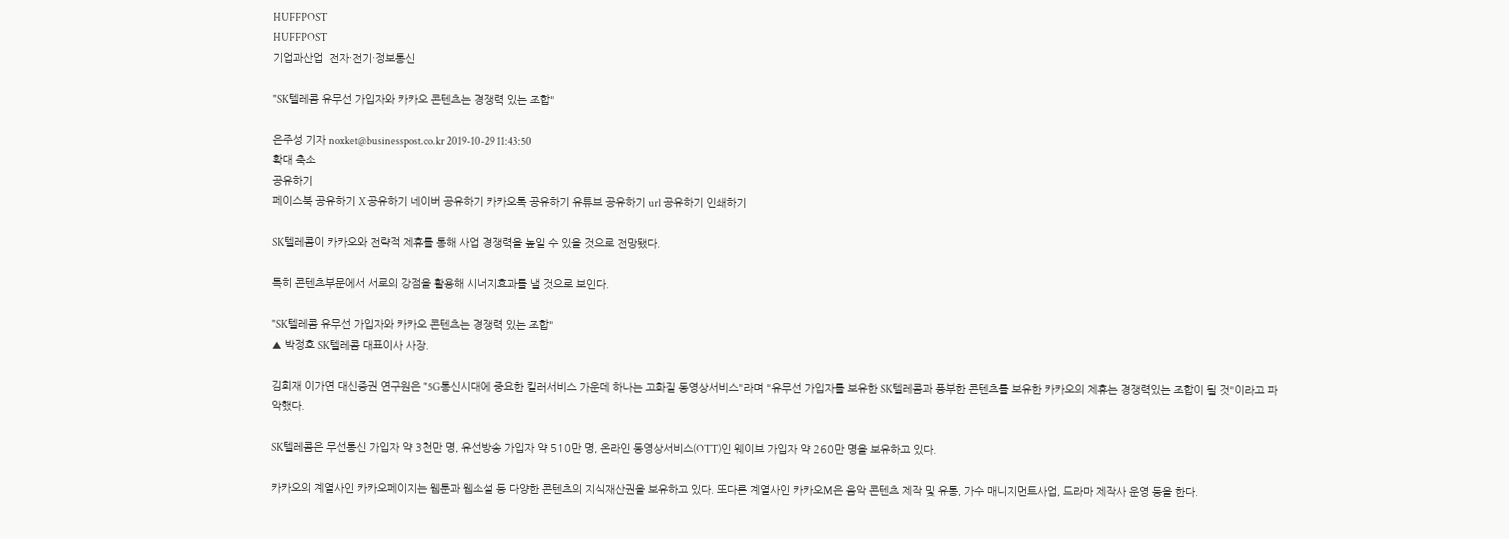HUFFPOST
HUFFPOST
기업과산업  전자·전기·정보통신

"SK텔레콤 유무선 가입자와 카카오 콘텐츠는 경쟁력 있는 조합"

은주성 기자 noxket@businesspost.co.kr 2019-10-29 11:43:50
확대 축소
공유하기
페이스북 공유하기 X 공유하기 네이버 공유하기 카카오톡 공유하기 유튜브 공유하기 url 공유하기 인쇄하기

SK텔레콤이 카카오와 전략적 제휴를 통해 사업 경쟁력을 높일 수 있을 것으로 전망됐다.

특히 콘텐츠부문에서 서로의 강점을 활용해 시너지효과를 낼 것으로 보인다.

"SK텔레콤 유무선 가입자와 카카오 콘텐츠는 경쟁력 있는 조합"
▲ 박정호 SK텔레콤 대표이사 사장.

김회재 이가연 대신증권 연구원은 "5G통신시대에 중요한 킬러서비스 가운데 하나는 고화질 동영상서비스"라며 "유무선 가입자를 보유한 SK텔레콤과 풍부한 콘텐츠를 보유한 카카오의 제휴는 경쟁력있는 조합이 될 것"이라고 파악했다.

SK텔레콤은 무선통신 가입자 약 3천만 명, 유선방송 가입자 약 510만 명, 온라인 동영상서비스(OTT)인 웨이브 가입자 약 260만 명을 보유하고 있다.

카카오의 계열사인 카카오페이지는 웹툰과 웹소설 등 다양한 콘텐츠의 지식재산권을 보유하고 있다. 또다른 계열사인 카카오M은 음악 콘텐츠 제작 및 유통, 가수 매니지먼트사업, 드라마 제작사 운영 등을 한다.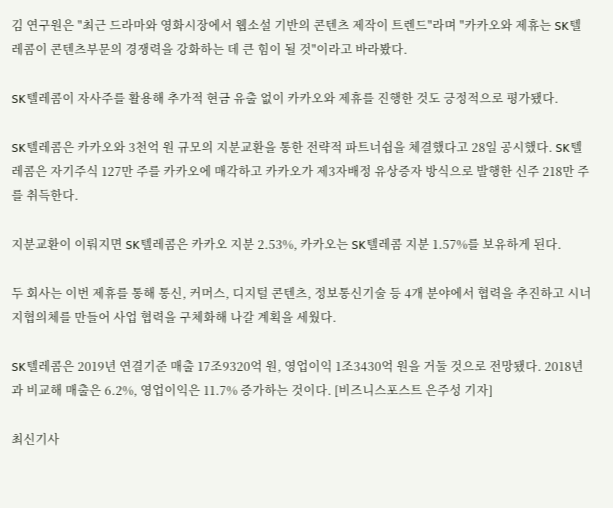김 연구원은 "최근 드라마와 영화시장에서 웹소설 기반의 콘텐츠 제작이 트렌드"라며 "카카오와 제휴는 SK텔레콤이 콘텐츠부문의 경쟁력을 강화하는 데 큰 힘이 될 것"이라고 바라봤다.

SK텔레콤이 자사주를 활용해 추가적 현금 유출 없이 카카오와 제휴를 진행한 것도 긍정적으로 평가됐다.

SK텔레콤은 카카오와 3천억 원 규모의 지분교환을 통한 전략적 파트너쉽을 체결했다고 28일 공시했다. SK텔레콤은 자기주식 127만 주를 카카오에 매각하고 카카오가 제3자배정 유상증자 방식으로 발행한 신주 218만 주를 취득한다.

지분교환이 이뤄지면 SK텔레콤은 카카오 지분 2.53%, 카카오는 SK텔레콤 지분 1.57%를 보유하게 된다.

두 회사는 이번 제휴를 통해 통신, 커머스, 디지털 콘텐츠, 정보통신기술 등 4개 분야에서 협력을 추진하고 시너지협의체를 만들어 사업 협력을 구체화해 나갈 계획을 세웠다.

SK텔레콤은 2019년 연결기준 매출 17조9320억 원, 영업이익 1조3430억 원을 거둘 것으로 전망됐다. 2018년과 비교해 매출은 6.2%, 영업이익은 11.7% 증가하는 것이다. [비즈니스포스트 은주성 기자]

최신기사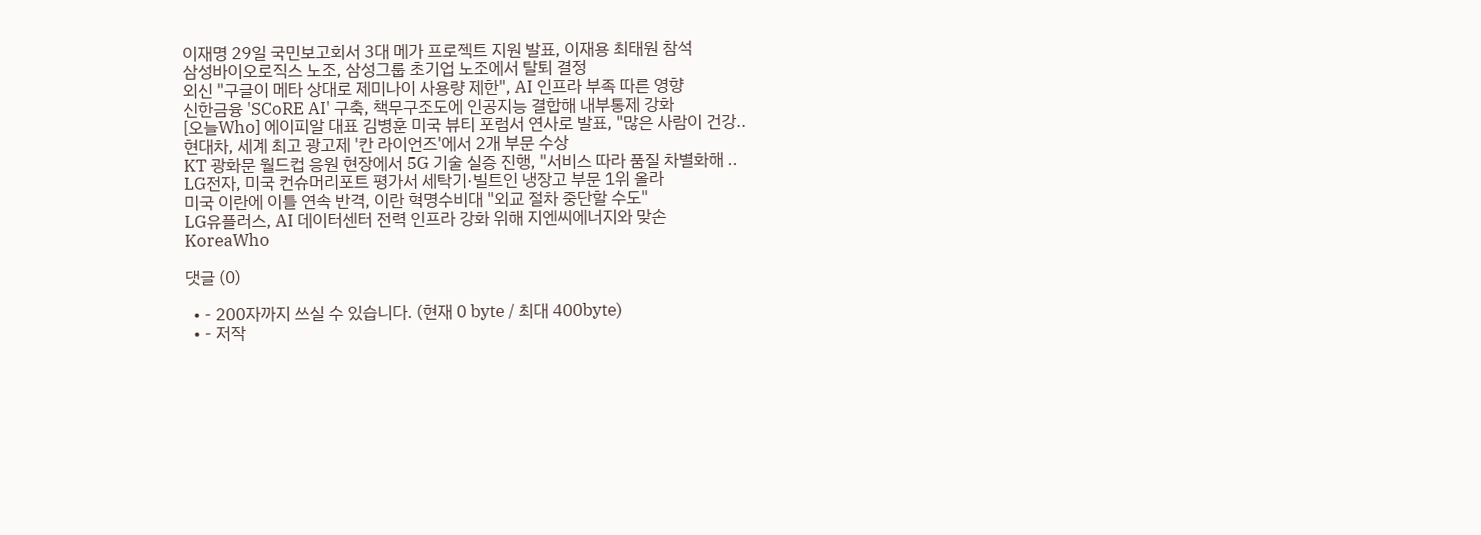이재명 29일 국민보고회서 3대 메가 프로젝트 지원 발표, 이재용 최태원 참석
삼성바이오로직스 노조, 삼성그룹 초기업 노조에서 탈퇴 결정
외신 "구글이 메타 상대로 제미나이 사용량 제한", AI 인프라 부족 따른 영향
신한금융 'SCoRE AI' 구축, 책무구조도에 인공지능 결합해 내부통제 강화
[오늘Who] 에이피알 대표 김병훈 미국 뷰티 포럼서 연사로 발표, "많은 사람이 건강..
현대차, 세계 최고 광고제 '칸 라이언즈'에서 2개 부문 수상
KT 광화문 월드컵 응원 현장에서 5G 기술 실증 진행, "서비스 따라 품질 차별화해 ..
LG전자, 미국 컨슈머리포트 평가서 세탁기·빌트인 냉장고 부문 1위 올라
미국 이란에 이틀 연속 반격, 이란 혁명수비대 "외교 절차 중단할 수도"
LG유플러스, AI 데이터센터 전력 인프라 강화 위해 지엔씨에너지와 맞손
KoreaWho

댓글 (0)

  • - 200자까지 쓰실 수 있습니다. (현재 0 byte / 최대 400byte)
  • - 저작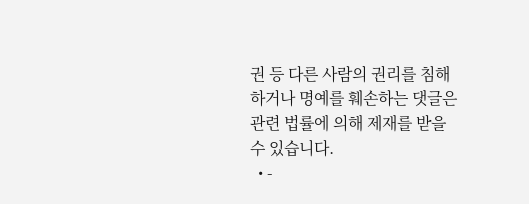권 등 다른 사람의 권리를 침해하거나 명예를 훼손하는 댓글은 관련 법률에 의해 제재를 받을 수 있습니다.
  • -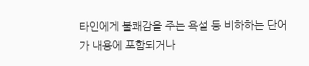타인에게 불쾌감을 주는 욕설 등 비하하는 단어가 내용에 포함되거나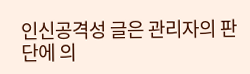인신공격성 글은 관리자의 판단에 의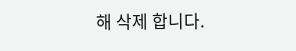해 삭제 합니다.